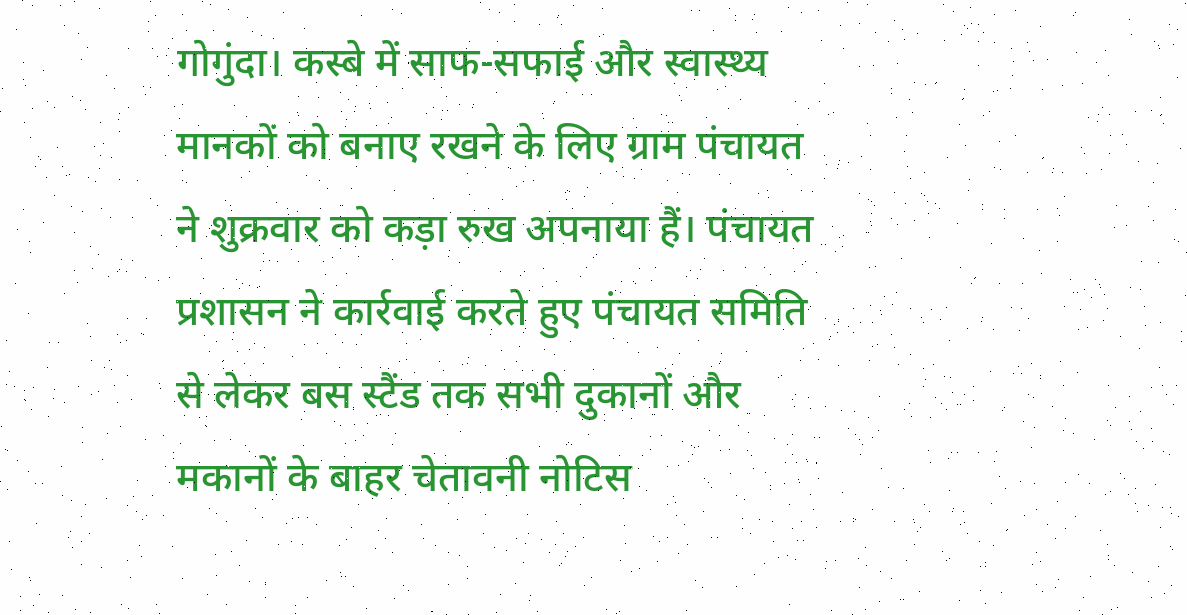गोगुंदा। कस्बे में साफ-सफाई और स्वास्थ्य मानकों को बनाए रखने के लिए ग्राम पंचायत ने शुक्रवार को कड़ा रुख अपनाया हैं। पंचायत प्रशासन ने कार्रवाई करते हुए पंचायत समिति से लेकर बस स्टैंड तक सभी दुकानों और मकानों के बाहर चेतावनी नोटिस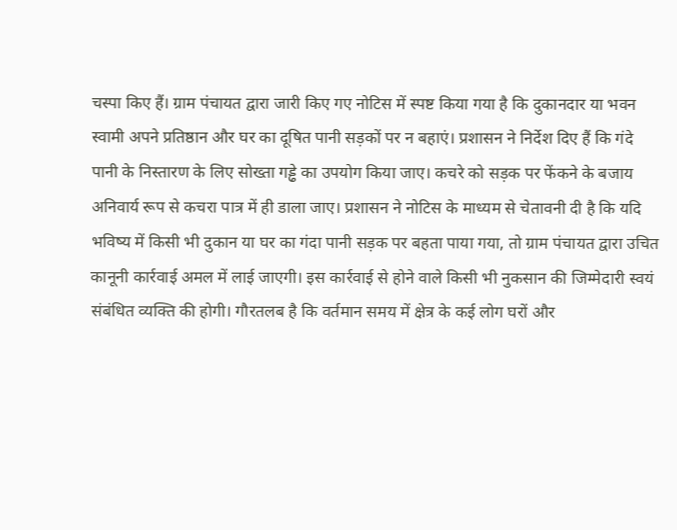चस्पा किए हैं। ग्राम पंचायत द्वारा जारी किए गए नोटिस में स्पष्ट किया गया है कि दुकानदार या भवन स्वामी अपने प्रतिष्ठान और घर का दूषित पानी सड़कों पर न बहाएं। प्रशासन ने निर्देश दिए हैं कि गंदे पानी के निस्तारण के लिए सोख्ता गड्ढे का उपयोग किया जाए। कचरे को सड़क पर फेंकने के बजाय अनिवार्य रूप से कचरा पात्र में ही डाला जाए। प्रशासन ने नोटिस के माध्यम से चेतावनी दी है कि यदि भविष्य में किसी भी दुकान या घर का गंदा पानी सड़क पर बहता पाया गया, तो ग्राम पंचायत द्वारा उचित कानूनी कार्रवाई अमल में लाई जाएगी। इस कार्रवाई से होने वाले किसी भी नुकसान की जिम्मेदारी स्वयं संबंधित व्यक्ति की होगी। गौरतलब है कि वर्तमान समय में क्षेत्र के कई लोग घरों और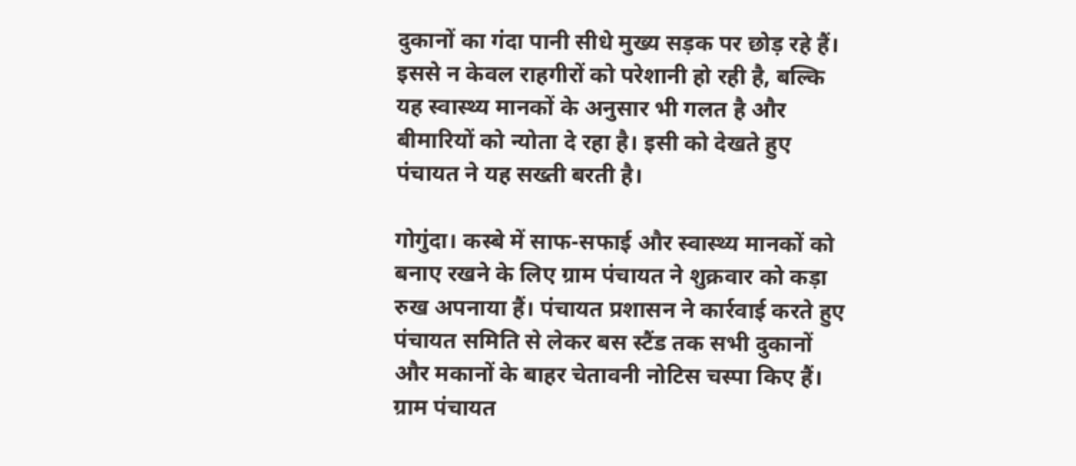दुकानों का गंदा पानी सीधे मुख्य सड़क पर छोड़ रहे हैं। इससे न केवल राहगीरों को परेशानी हो रही है, बल्कि यह स्वास्थ्य मानकों के अनुसार भी गलत है और बीमारियों को न्योता दे रहा है। इसी को देखते हुए पंचायत ने यह सख्ती बरती है।

गोगुंदा। कस्बे में साफ-सफाई और स्वास्थ्य मानकों को बनाए रखने के लिए ग्राम पंचायत ने शुक्रवार को कड़ा रुख अपनाया हैं। पंचायत प्रशासन ने कार्रवाई करते हुए पंचायत समिति से लेकर बस स्टैंड तक सभी दुकानों और मकानों के बाहर चेतावनी नोटिस चस्पा किए हैं। ग्राम पंचायत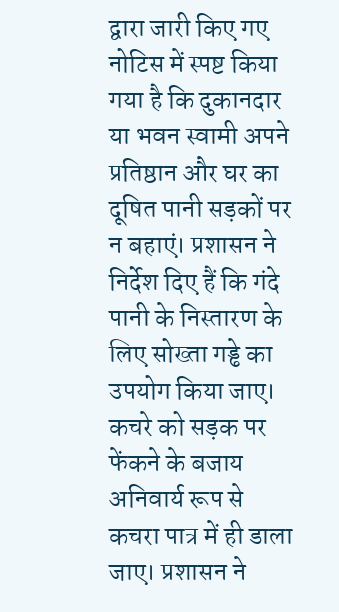द्वारा जारी किए गए नोटिस में स्पष्ट किया गया है कि दुकानदार या भवन स्वामी अपने प्रतिष्ठान और घर का दूषित पानी सड़कों पर न बहाएं। प्रशासन ने निर्देश दिए हैं कि गंदे पानी के निस्तारण के लिए सोख्ता गड्ढे का उपयोग किया जाए। कचरे को सड़क पर फेंकने के बजाय अनिवार्य रूप से कचरा पात्र में ही डाला जाए। प्रशासन ने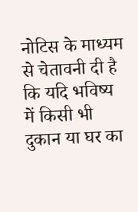नोटिस के माध्यम से चेतावनी दी है कि यदि भविष्य में किसी भी दुकान या घर का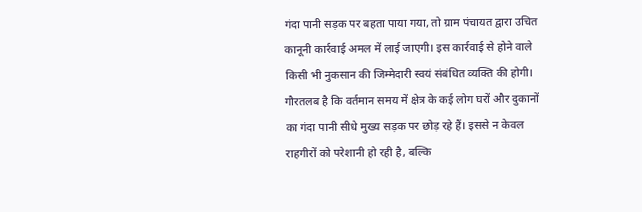गंदा पानी सड़क पर बहता पाया गया, तो ग्राम पंचायत द्वारा उचित कानूनी कार्रवाई अमल में लाई जाएगी। इस कार्रवाई से होने वाले किसी भी नुकसान की जिम्मेदारी स्वयं संबंधित व्यक्ति की होगी। गौरतलब है कि वर्तमान समय में क्षेत्र के कई लोग घरों और दुकानों का गंदा पानी सीधे मुख्य सड़क पर छोड़ रहे हैं। इससे न केवल राहगीरों को परेशानी हो रही है, बल्कि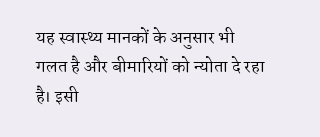यह स्वास्थ्य मानकों के अनुसार भी गलत है और बीमारियों को न्योता दे रहा है। इसी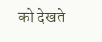को देखते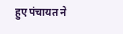हुए पंचायत ने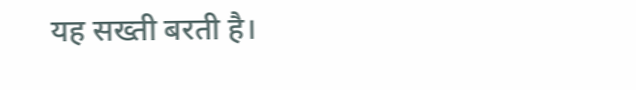यह सख्ती बरती है।